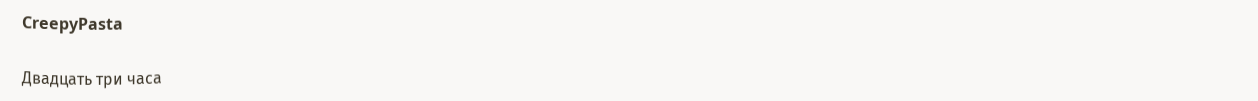CreepyPasta

Двадцать три часа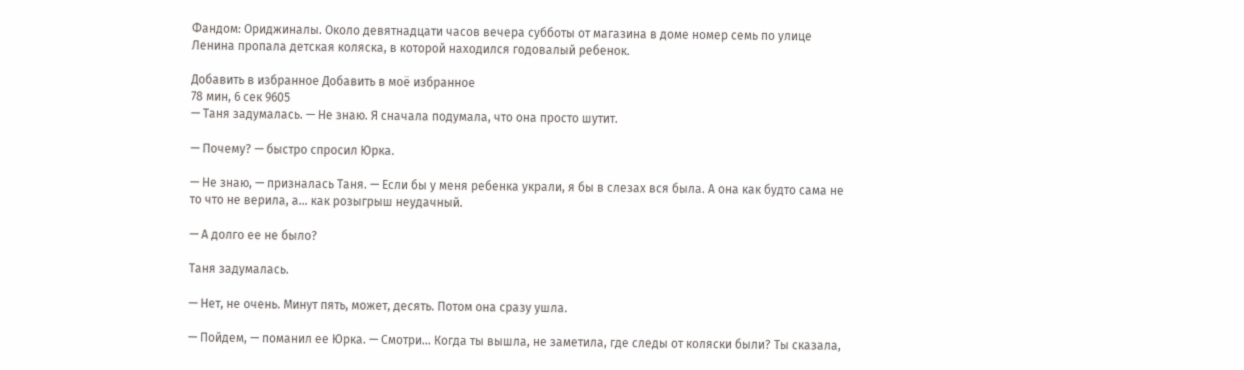Фандом: Ориджиналы. Около девятнадцати часов вечера субботы от магазина в доме номер семь по улице Ленина пропала детская коляска, в которой находился годовалый ребенок.

Добавить в избранное Добавить в моё избранное
78 мин, 6 сек 9605
— Таня задумалась. — Не знаю. Я сначала подумала, что она просто шутит.

— Почему? — быстро спросил Юрка.

— Не знаю, — призналась Таня. — Если бы у меня ребенка украли, я бы в слезах вся была. А она как будто сама не то что не верила, а… как розыгрыш неудачный.

— А долго ее не было?

Таня задумалась.

— Нет, не очень. Минут пять, может, десять. Потом она сразу ушла.

— Пойдем, — поманил ее Юрка. — Смотри… Когда ты вышла, не заметила, где следы от коляски были? Ты сказала,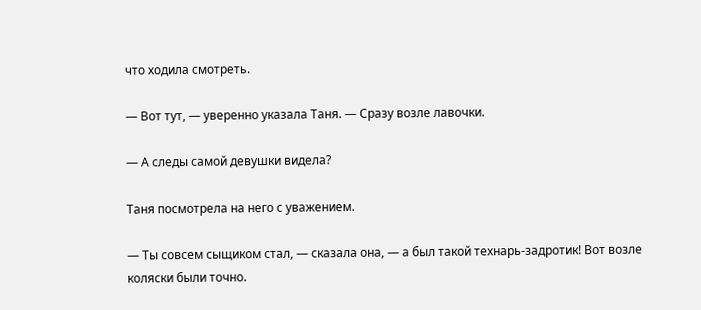что ходила смотреть.

— Вот тут, — уверенно указала Таня. — Сразу возле лавочки.

— А следы самой девушки видела?

Таня посмотрела на него с уважением.

— Ты совсем сыщиком стал, — сказала она, — а был такой технарь-задротик! Вот возле коляски были точно.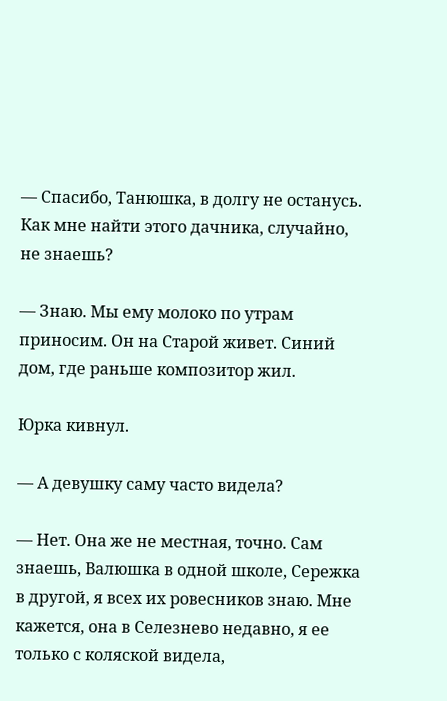— Спасибо, Танюшка, в долгу не останусь. Как мне найти этого дачника, случайно, не знаешь?

— Знаю. Мы ему молоко по утрам приносим. Он на Старой живет. Синий дом, где раньше композитор жил.

Юрка кивнул.

— А девушку саму часто видела?

— Нет. Она же не местная, точно. Сам знаешь, Валюшка в одной школе, Сережка в другой, я всех их ровесников знаю. Мне кажется, она в Селезнево недавно, я ее только с коляской видела,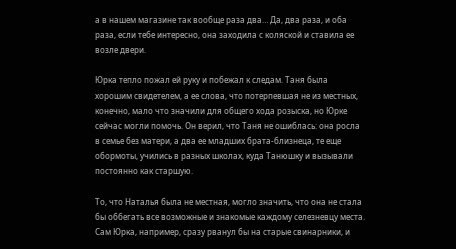а в нашем магазине так вообще раза два… Да, два раза, и оба раза, если тебе интересно, она заходила с коляской и ставила ее возле двери.

Юрка тепло пожал ей руку и побежал к следам. Таня была хорошим свидетелем, а ее слова, что потерпевшая не из местных, конечно, мало что значили для общего хода розыска, но Юрке сейчас могли помочь. Он верил, что Таня не ошиблась: она росла в семье без матери, а два ее младших брата-близнеца, те еще обормоты, учились в разных школах, куда Танюшку и вызывали постоянно как старшую.

То, что Наталья была не местная, могло значить, что она не стала бы оббегать все возможные и знакомые каждому селезневцу места. Сам Юрка, например, сразу рванул бы на старые свинарники, и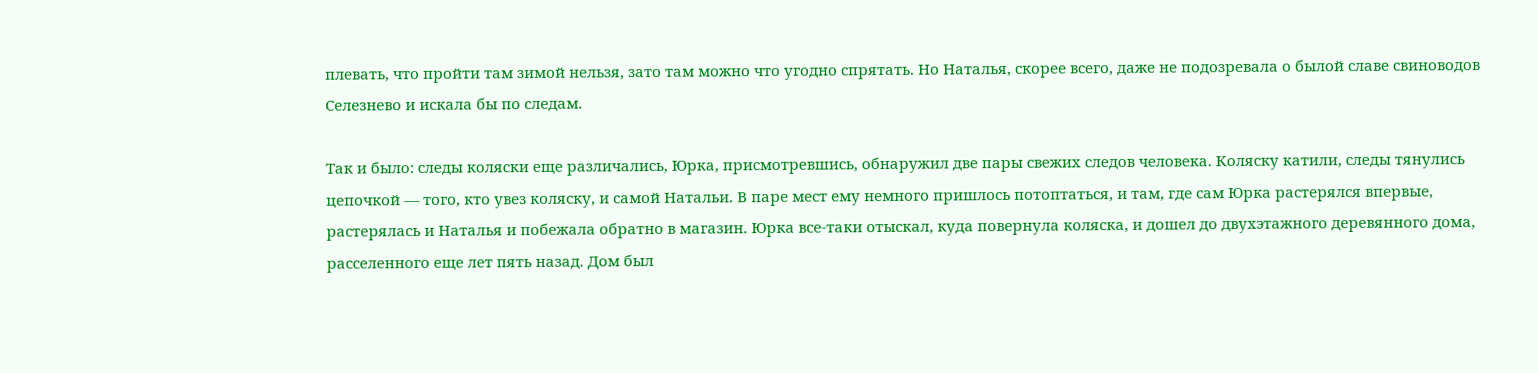плевать, что пройти там зимой нельзя, зато там можно что угодно спрятать. Но Наталья, скорее всего, даже не подозревала о былой славе свиноводов Селезнево и искала бы по следам.

Так и было: следы коляски еще различались, Юрка, присмотревшись, обнаружил две пары свежих следов человека. Коляску катили, следы тянулись цепочкой — того, кто увез коляску, и самой Натальи. В паре мест ему немного пришлось потоптаться, и там, где сам Юрка растерялся впервые, растерялась и Наталья и побежала обратно в магазин. Юрка все-таки отыскал, куда повернула коляска, и дошел до двухэтажного деревянного дома, расселенного еще лет пять назад. Дом был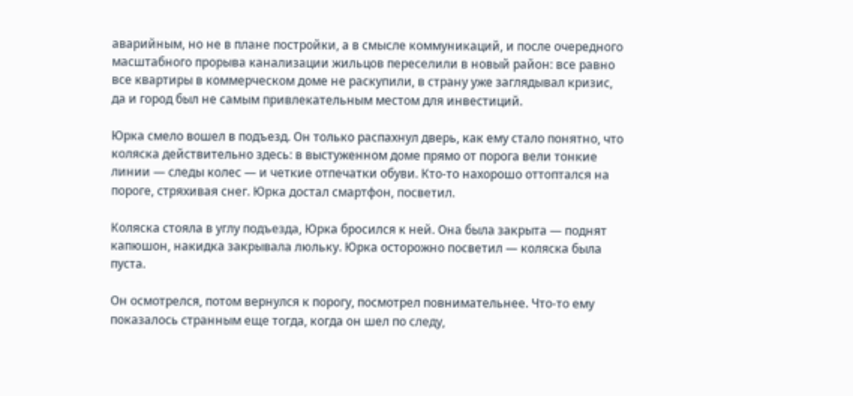аварийным, но не в плане постройки, а в смысле коммуникаций, и после очередного масштабного прорыва канализации жильцов переселили в новый район: все равно все квартиры в коммерческом доме не раскупили, в страну уже заглядывал кризис, да и город был не самым привлекательным местом для инвестиций.

Юрка смело вошел в подъезд. Он только распахнул дверь, как ему стало понятно, что коляска действительно здесь: в выстуженном доме прямо от порога вели тонкие линии — следы колес — и четкие отпечатки обуви. Кто-то нахорошо оттоптался на пороге, стряхивая снег. Юрка достал смартфон, посветил.

Коляска стояла в углу подъезда, Юрка бросился к ней. Она была закрыта — поднят капюшон, накидка закрывала люльку. Юрка осторожно посветил — коляска была пуста.

Он осмотрелся, потом вернулся к порогу, посмотрел повнимательнее. Что-то ему показалось странным еще тогда, когда он шел по следу,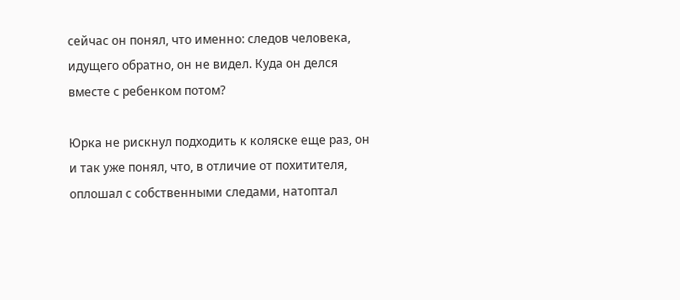сейчас он понял, что именно: следов человека, идущего обратно, он не видел. Куда он делся вместе с ребенком потом?

Юрка не рискнул подходить к коляске еще раз, он и так уже понял, что, в отличие от похитителя, оплошал с собственными следами, натоптал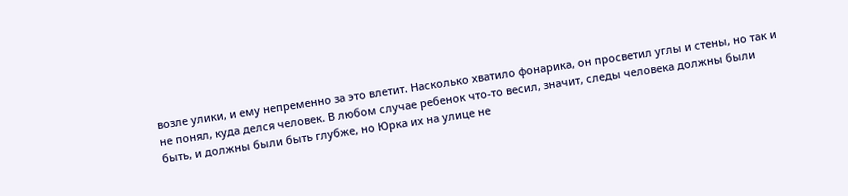возле улики, и ему непременно за это влетит. Насколько хватило фонарика, он просветил углы и стены, но так и не понял, куда делся человек. В любом случае ребенок что-то весил, значит, следы человека должны были быть, и должны были быть глубже, но Юрка их на улице не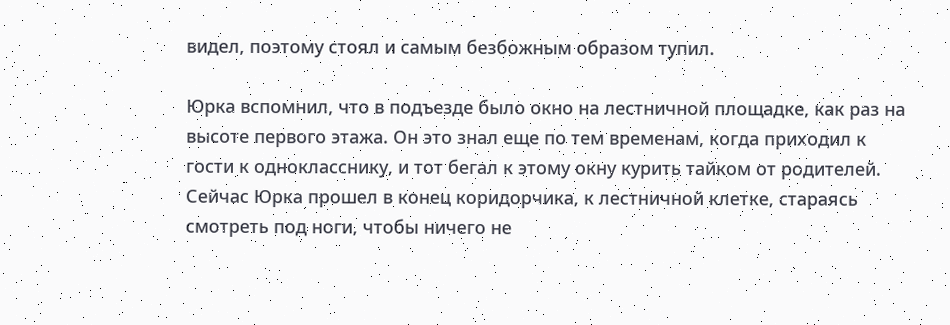видел, поэтому стоял и самым безбожным образом тупил.

Юрка вспомнил, что в подъезде было окно на лестничной площадке, как раз на высоте первого этажа. Он это знал еще по тем временам, когда приходил к гости к однокласснику, и тот бегал к этому окну курить тайком от родителей. Сейчас Юрка прошел в конец коридорчика, к лестничной клетке, стараясь смотреть под ноги, чтобы ничего не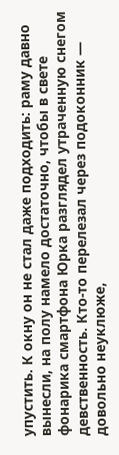упустить. К окну он не стал даже подходить: раму давно вынесли, на полу намело достаточно, чтобы в свете фонарика смартфона Юрка разглядел утраченную снегом девственность. Кто-то перелезал через подоконник — довольно неуклюже,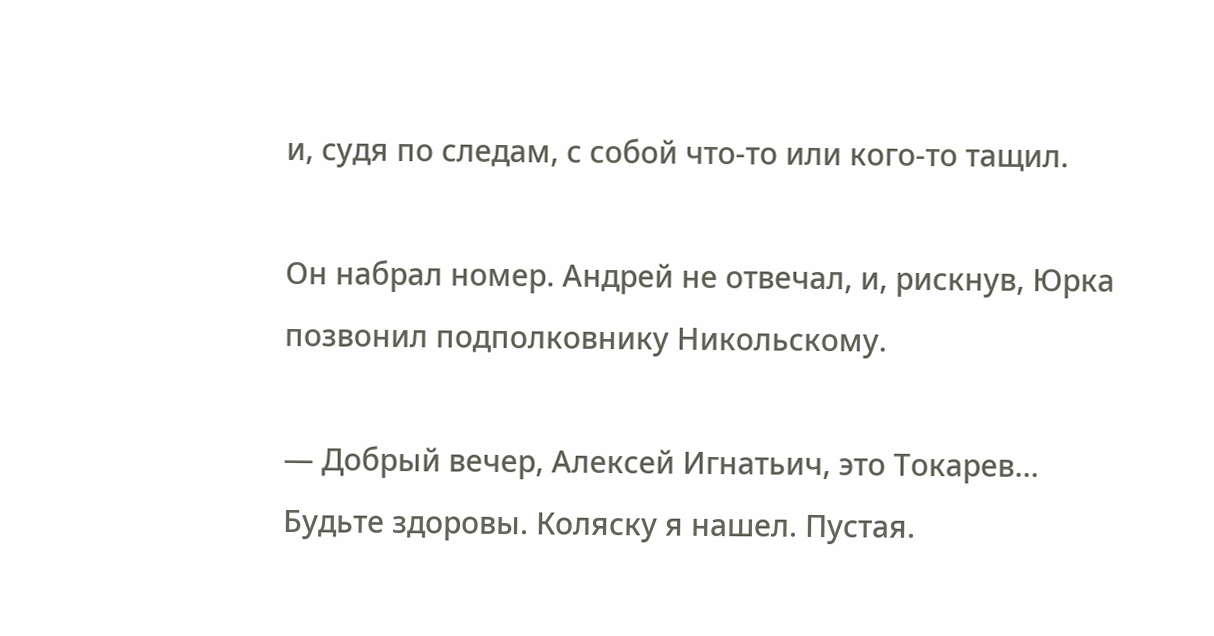и, судя по следам, с собой что-то или кого-то тащил.

Он набрал номер. Андрей не отвечал, и, рискнув, Юрка позвонил подполковнику Никольскому.

— Добрый вечер, Алексей Игнатьич, это Токарев… Будьте здоровы. Коляску я нашел. Пустая.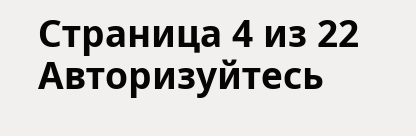Страница 4 из 22
Авторизуйтесь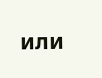или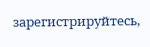зарегистрируйтесь,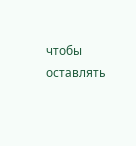чтобы оставлять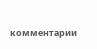комментарии